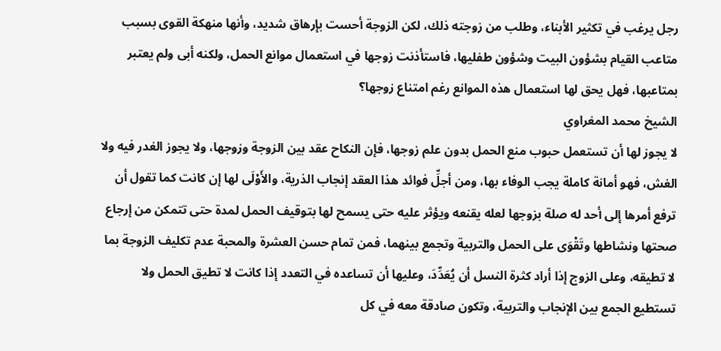رجل يرغب في تكثير الأبناء، وطلب من زوجته ذلك، لكن الزوجة أحست بإرهاق شديد، وأنها منهكة القوى بسبب متاعب القيام بشؤون البيت وشؤون طفليها، فاستأذنت زوجها في استعمال موانع الحمل، ولكنه أبى ولم يعتبر بمتاعبها، فهل يحق لها استعمال هذه الموانع رغم امتناع زوجها؟
الشيخ محمد المغراوي
لا يجوز لها أن تستعمل حبوب منع الحمل بدون علم زوجها، فإن النكاح عقد بين الزوجة وزوجها، ولا يجوز الغدر فيه ولا الغش، فهو أمانة كاملة يجب الوفاء بها، ومن أجلِّ فوائد هذا العقد إنجاب الذرية، والأَوْلَى لها إن كانت كما تقول أن ترفع أمرها إلى أحد له صلة بزوجها لعله يقنعه ويؤثر عليه حتى يسمح لها بتوقيف الحمل لمدة حتى تتمكن من إرجاع صحتها ونشاطها وتَقْوَى على الحمل والتربية وتجمع بينهما، فمن تمام حسن العشرة والمحبة عدم تكليف الزوجة بما لا تطيقه، وعلى الزوج إذا أراد كثرة النسل أن يُعَدِّدَ، وعليها أن تساعده في التعدد إذا كانت لا تطيق الحمل ولا تستطيع الجمع بين الإنجاب والتربية، وتكون صادقة معه في كل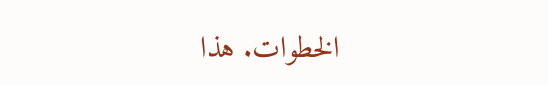الخطوات. هذا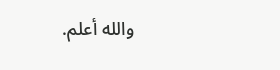والله أعلم.